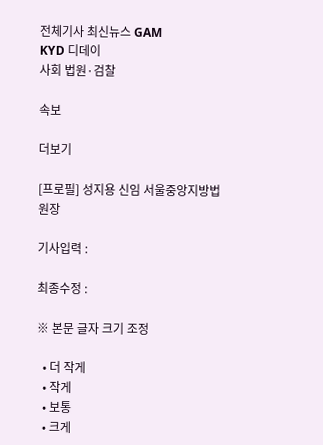전체기사 최신뉴스 GAM
KYD 디데이
사회 법원·검찰

속보

더보기

[프로필] 성지용 신임 서울중앙지방법원장

기사입력 :

최종수정 :

※ 본문 글자 크기 조정

  • 더 작게
  • 작게
  • 보통
  • 크게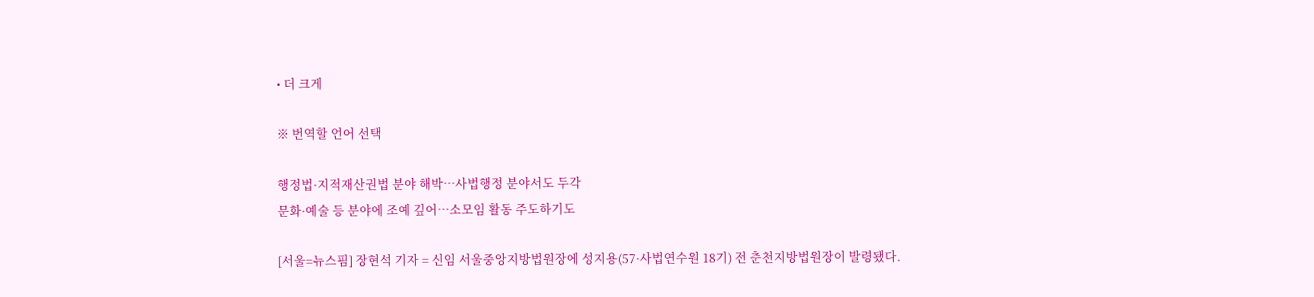• 더 크게

※ 번역할 언어 선택

행정법·지적재산권법 분야 해박…사법행정 분야서도 두각
문화·예술 등 분야에 조예 깊어…소모임 활동 주도하기도

[서울=뉴스핌] 장현석 기자 = 신임 서울중앙지방법원장에 성지용(57·사법연수원 18기) 전 춘천지방법원장이 발령됐다.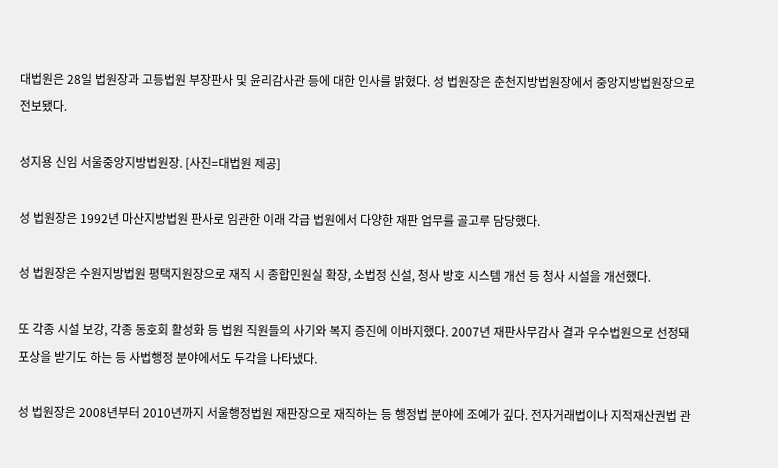대법원은 28일 법원장과 고등법원 부장판사 및 윤리감사관 등에 대한 인사를 밝혔다. 성 법원장은 춘천지방법원장에서 중앙지방법원장으로 전보됐다.

성지용 신임 서울중앙지방법원장. [사진=대법원 제공]

성 법원장은 1992년 마산지방법원 판사로 임관한 이래 각급 법원에서 다양한 재판 업무를 골고루 담당했다.

성 법원장은 수원지방법원 평택지원장으로 재직 시 종합민원실 확장, 소법정 신설, 청사 방호 시스템 개선 등 청사 시설을 개선했다.

또 각종 시설 보강, 각종 동호회 활성화 등 법원 직원들의 사기와 복지 증진에 이바지했다. 2007년 재판사무감사 결과 우수법원으로 선정돼 포상을 받기도 하는 등 사법행정 분야에서도 두각을 나타냈다.

성 법원장은 2008년부터 2010년까지 서울행정법원 재판장으로 재직하는 등 행정법 분야에 조예가 깊다. 전자거래법이나 지적재산권법 관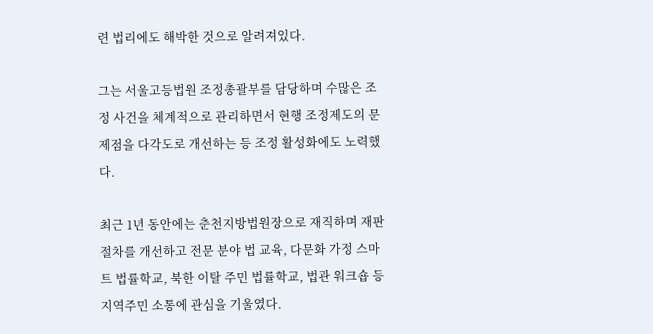련 법리에도 해박한 것으로 알려져있다.

그는 서울고등법원 조정총괄부를 담당하며 수많은 조정 사건을 체계적으로 관리하면서 현행 조정제도의 문제점을 다각도로 개선하는 등 조정 활성화에도 노력했다.

최근 1년 동안에는 춘천지방법원장으로 재직하며 재판 절차를 개선하고 전문 분야 법 교육, 다문화 가정 스마트 법률학교, 북한 이탈 주민 법률학교, 법관 워크숍 등 지역주민 소통에 관심을 기울였다.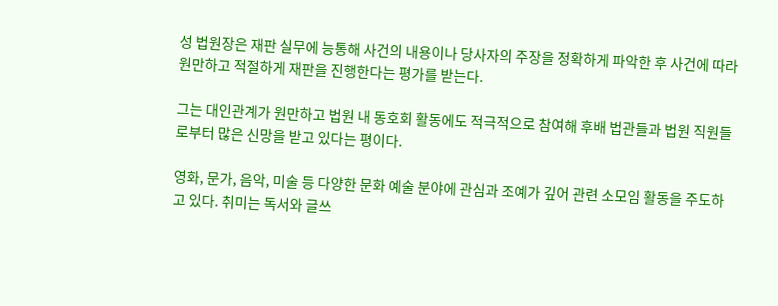성 법원장은 재판 실무에 능통해 사건의 내용이나 당사자의 주장을 정확하게 파악한 후 사건에 따라 원만하고 적절하게 재판을 진행한다는 평가를 받는다.

그는 대인관계가 원만하고 법원 내 동호회 활동에도 적극적으로 참여해 후배 법관들과 법원 직원들로부터 많은 신망을 받고 있다는 평이다.

영화, 문가, 음악, 미술 등 다양한 문화 예술 분야에 관심과 조예가 깊어 관련 소모임 활동을 주도하고 있다. 취미는 독서와 글쓰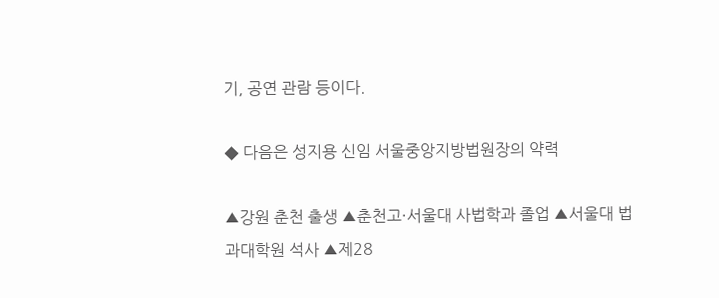기, 공연 관람 등이다.

◆ 다음은 성지용 신임 서울중앙지방법원장의 약력

▲강원 춘천 출생 ▲춘천고·서울대 사법학과 졸업 ▲서울대 법과대학원 석사 ▲제28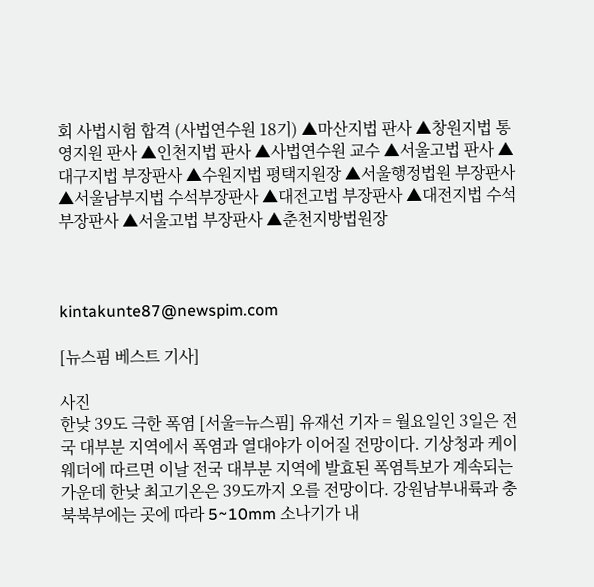회 사법시험 합격 (사법연수원 18기) ▲마산지법 판사 ▲창원지법 통영지원 판사 ▲인천지법 판사 ▲사법연수원 교수 ▲서울고법 판사 ▲대구지법 부장판사 ▲수원지법 평택지원장 ▲서울행정법원 부장판사 ▲서울남부지법 수석부장판사 ▲대전고법 부장판사 ▲대전지법 수석부장판사 ▲서울고법 부장판사 ▲춘천지방법원장



kintakunte87@newspim.com

[뉴스핌 베스트 기사]

사진
한낮 39도 극한 폭염 [서울=뉴스핌] 유재선 기자 = 월요일인 3일은 전국 대부분 지역에서 폭염과 열대야가 이어질 전망이다. 기상청과 케이웨더에 따르면 이날 전국 대부분 지역에 발효된 폭염특보가 계속되는 가운데 한낮 최고기온은 39도까지 오를 전망이다. 강원남부내륙과 충북북부에는 곳에 따라 5~10mm 소나기가 내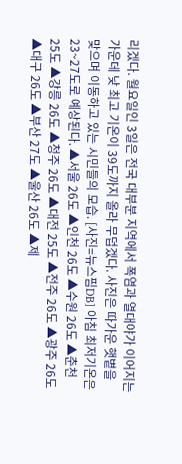리겠다. 월요일인 3일은 전국 대부분 지역에서 폭염과 열대야가 이어지는 가운데 낮 최고 기온이 39도까지 올라 무덥겠다. 사진은 따가운 햇볕을 맞으며 이동하고 있는 시민들의 모습. [사진=뉴스핌DB] 아침 최저기온은 23~27도로 예상된다. ▲서울 26도 ▲인천 26도 ▲수원 26도 ▲춘천 25도 ▲강릉 26도 ▲청주 26도 ▲대전 25도 ▲전주 26도 ▲광주 26도 ▲대구 26도 ▲부산 27도 ▲울산 26도 ▲제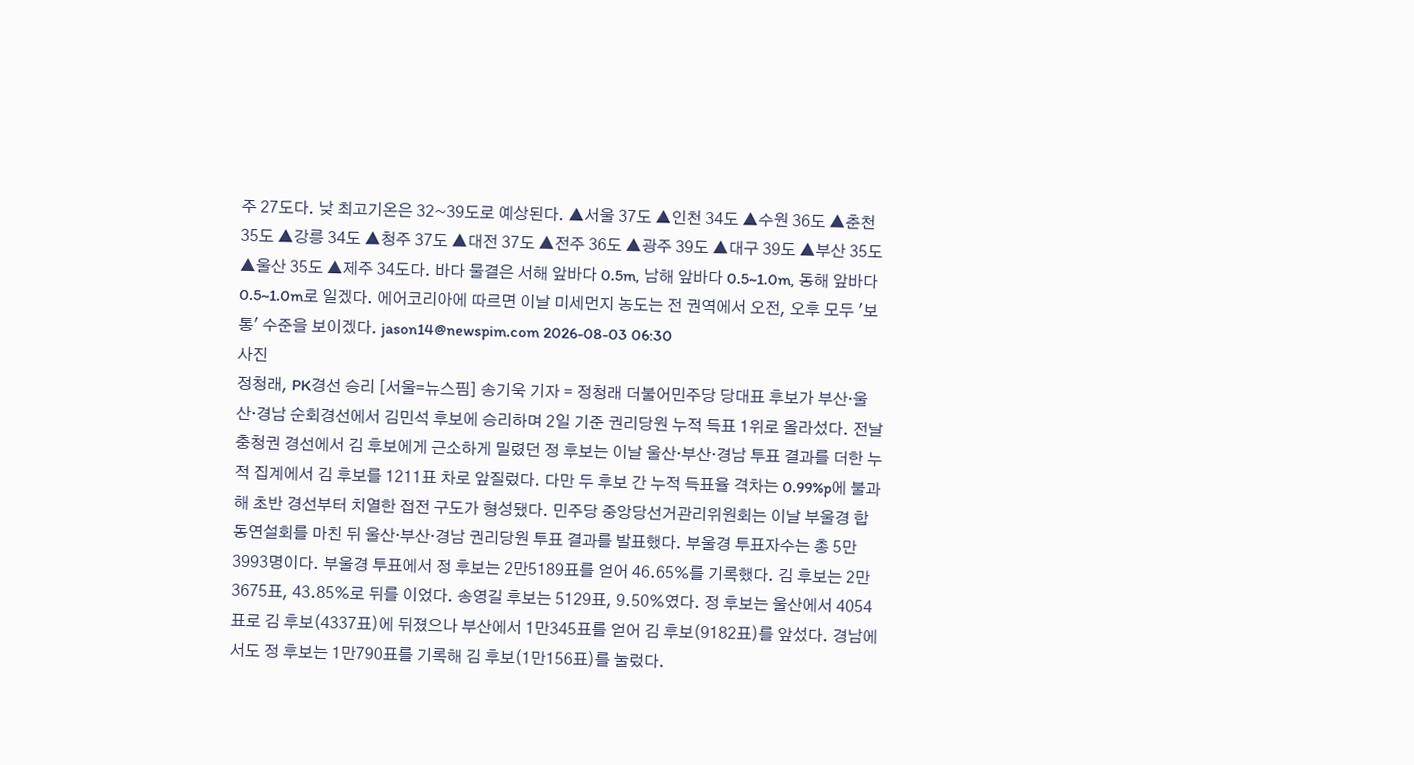주 27도다. 낮 최고기온은 32~39도로 예상된다. ▲서울 37도 ▲인천 34도 ▲수원 36도 ▲춘천 35도 ▲강릉 34도 ▲청주 37도 ▲대전 37도 ▲전주 36도 ▲광주 39도 ▲대구 39도 ▲부산 35도 ▲울산 35도 ▲제주 34도다. 바다 물결은 서해 앞바다 0.5m, 남해 앞바다 0.5~1.0m, 동해 앞바다 0.5~1.0m로 일겠다. 에어코리아에 따르면 이날 미세먼지 농도는 전 권역에서 오전, 오후 모두 '보통' 수준을 보이겠다. jason14@newspim.com 2026-08-03 06:30
사진
정청래, PK경선 승리 [서울=뉴스핌] 송기욱 기자 = 정청래 더불어민주당 당대표 후보가 부산·울산·경남 순회경선에서 김민석 후보에 승리하며 2일 기준 권리당원 누적 득표 1위로 올라섰다. 전날 충청권 경선에서 김 후보에게 근소하게 밀렸던 정 후보는 이날 울산·부산·경남 투표 결과를 더한 누적 집계에서 김 후보를 1211표 차로 앞질렀다. 다만 두 후보 간 누적 득표율 격차는 0.99%p에 불과해 초반 경선부터 치열한 접전 구도가 형성됐다. 민주당 중앙당선거관리위원회는 이날 부울경 합동연설회를 마친 뒤 울산·부산·경남 권리당원 투표 결과를 발표했다. 부울경 투표자수는 총 5만3993명이다. 부울경 투표에서 정 후보는 2만5189표를 얻어 46.65%를 기록했다. 김 후보는 2만3675표, 43.85%로 뒤를 이었다. 송영길 후보는 5129표, 9.50%였다. 정 후보는 울산에서 4054표로 김 후보(4337표)에 뒤졌으나 부산에서 1만345표를 얻어 김 후보(9182표)를 앞섰다. 경남에서도 정 후보는 1만790표를 기록해 김 후보(1만156표)를 눌렀다.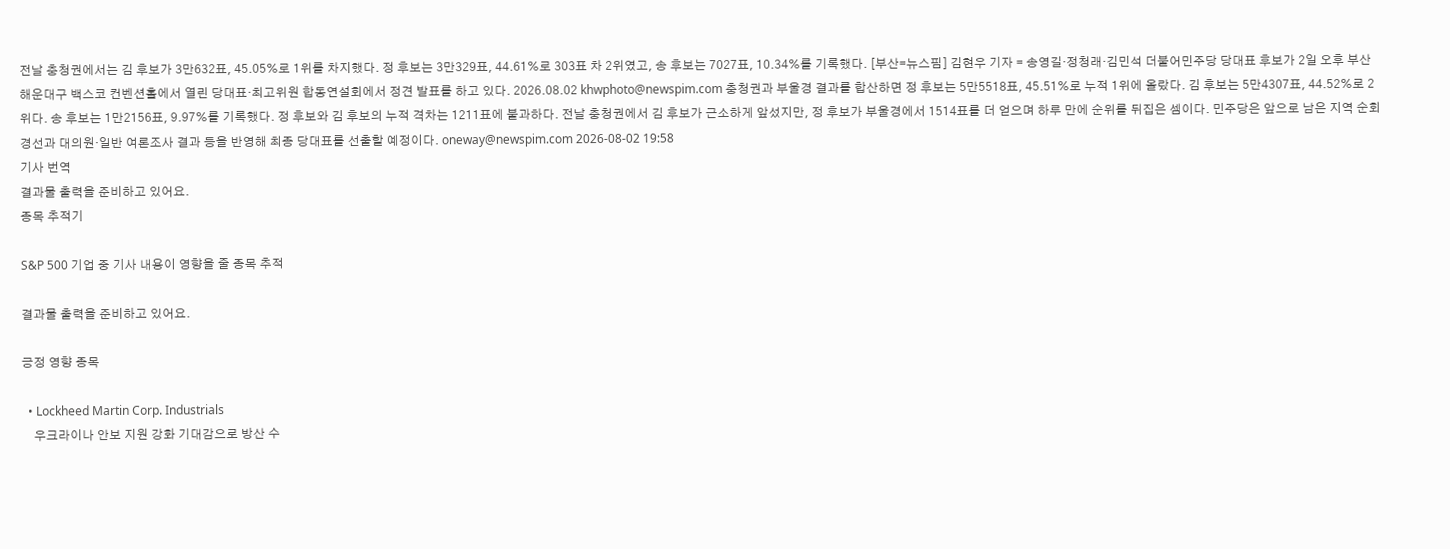전날 충청권에서는 김 후보가 3만632표, 45.05%로 1위를 차지했다. 정 후보는 3만329표, 44.61%로 303표 차 2위였고, 송 후보는 7027표, 10.34%를 기록했다. [부산=뉴스핌] 김현우 기자 = 송영길·정청래·김민석 더불어민주당 당대표 후보가 2일 오후 부산 해운대구 백스코 컨벤션홀에서 열린 당대표·최고위원 합동연설회에서 정견 발표를 하고 있다. 2026.08.02 khwphoto@newspim.com 충청권과 부울경 결과를 합산하면 정 후보는 5만5518표, 45.51%로 누적 1위에 올랐다. 김 후보는 5만4307표, 44.52%로 2위다. 송 후보는 1만2156표, 9.97%를 기록했다. 정 후보와 김 후보의 누적 격차는 1211표에 불과하다. 전날 충청권에서 김 후보가 근소하게 앞섰지만, 정 후보가 부울경에서 1514표를 더 얻으며 하루 만에 순위를 뒤집은 셈이다. 민주당은 앞으로 남은 지역 순회경선과 대의원·일반 여론조사 결과 등을 반영해 최종 당대표를 선출할 예정이다. oneway@newspim.com 2026-08-02 19:58
기사 번역
결과물 출력을 준비하고 있어요.
종목 추적기

S&P 500 기업 중 기사 내용이 영향을 줄 종목 추적

결과물 출력을 준비하고 있어요.

긍정 영향 종목

  • Lockheed Martin Corp. Industrials
    우크라이나 안보 지원 강화 기대감으로 방산 수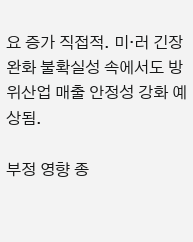요 증가 직접적. 미·러 긴장 완화 불확실성 속에서도 방위산업 매출 안정성 강화 예상됨.

부정 영향 종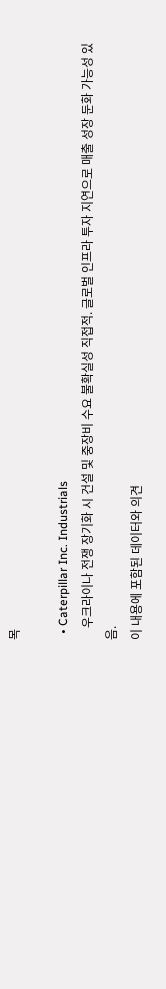목

  • Caterpillar Inc. Industrials
    우크라이나 전쟁 장기화 시 건설 및 중장비 수요 불확실성 직접적. 글로벌 인프라 투자 지연으로 매출 성장 둔화 가능성 있음.
이 내용에 포함된 데이터와 의견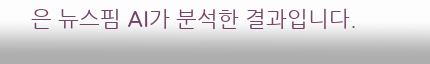은 뉴스핌 AI가 분석한 결과입니다.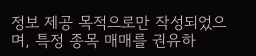정보 제공 목적으로만 작성되었으며, 특정 종목 매매를 권유하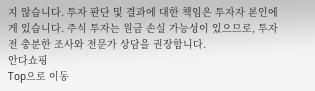지 않습니다. 투자 판단 및 결과에 대한 책임은 투자자 본인에게 있습니다. 주식 투자는 원금 손실 가능성이 있으므로, 투자 전 충분한 조사와 전문가 상담을 권장합니다.
안다쇼핑
Top으로 이동